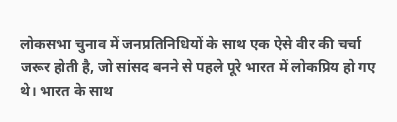लोकसभा चुनाव में जनप्रतिनिधियों के साथ एक ऐसे वीर की चर्चा जरूर होती है, जो सांसद बनने से पहले पूरे भारत में लोकप्रिय हो गए थे। भारत के साथ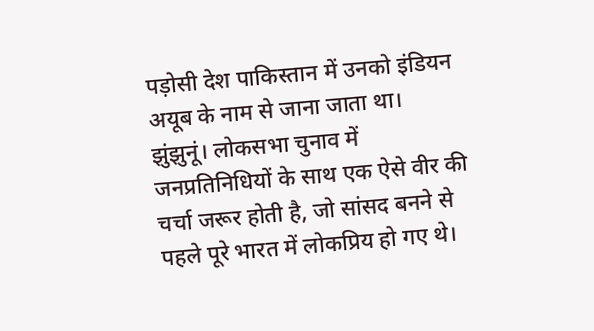पड़ोसी देश पाकिस्तान में उनको इंडियन अयूब के नाम से जाना जाता था।
झुंझुनूं। लोकसभा चुनाव में जनप्रतिनिधियों के साथ एक ऐसे वीर की चर्चा जरूर होती है, जो सांसद बनने से पहले पूरे भारत में लोकप्रिय हो गए थे।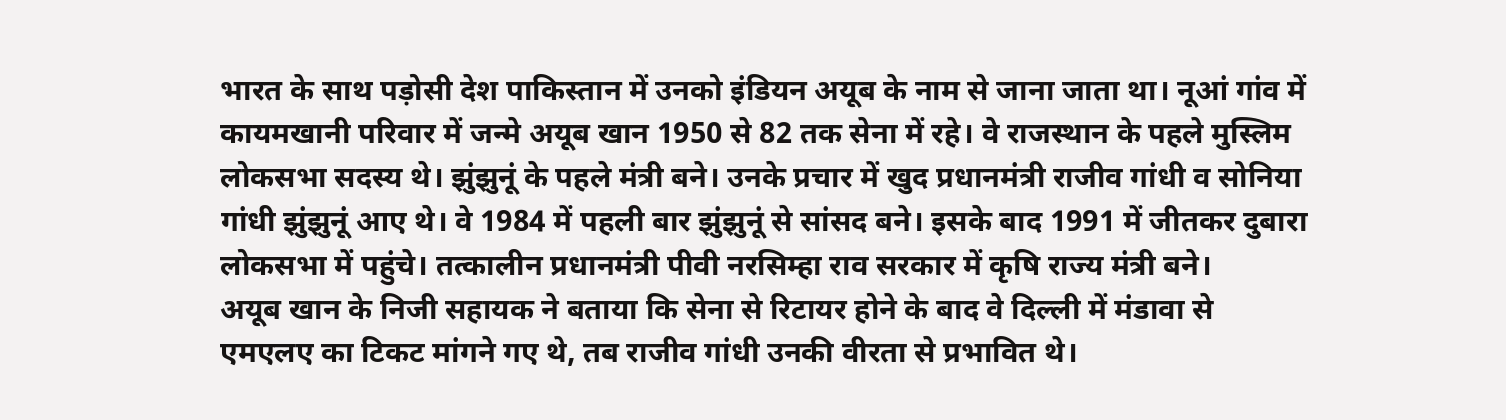भारत के साथ पड़ोसी देश पाकिस्तान में उनको इंडियन अयूब के नाम से जाना जाता था। नूआं गांव में कायमखानी परिवार में जन्मे अयूब खान 1950 से 82 तक सेना में रहे। वे राजस्थान के पहले मुस्लिम लोकसभा सदस्य थे। झुंझुनूं के पहले मंत्री बने। उनके प्रचार में खुद प्रधानमंत्री राजीव गांधी व सोनिया गांधी झुंझुनूं आए थे। वे 1984 में पहली बार झुंझुनूं से सांसद बने। इसके बाद 1991 में जीतकर दुबारा लोकसभा में पहुंचे। तत्कालीन प्रधानमंत्री पीवी नरसिम्हा राव सरकार में कृषि राज्य मंत्री बने।
अयूब खान के निजी सहायक ने बताया कि सेना से रिटायर होने के बाद वे दिल्ली में मंडावा से एमएलए का टिकट मांगने गए थे, तब राजीव गांधी उनकी वीरता से प्रभावित थे।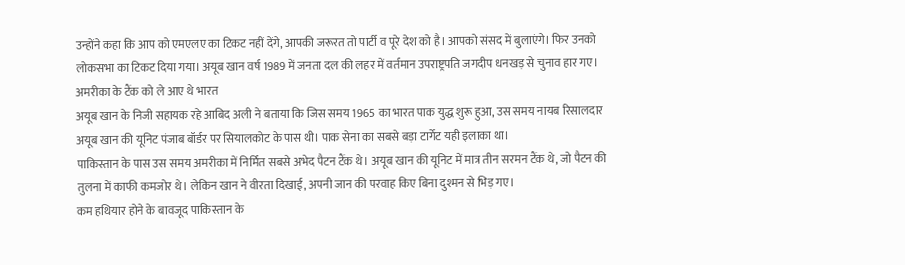उन्होंने कहा कि आप को एमएलए का टिकट नहीं देंगे, आपकी जरूरत तो पार्टी व पूरे देश को है। आपको संसद में बुलाएंगे। फिर उनको लोकसभा का टिकट दिया गया। अयूब खान वर्ष 1989 में जनता दल की लहर में वर्तमान उपराष्ट्रपति जगदीप धनखड़ से चुनाव हार गए।
अमरीका के टैंक को ले आए थे भारत
अयूब खान के निजी सहायक रहे आबिद अली ने बताया कि जिस समय 1965 का भारत पाक युद्ध शुरू हुआ, उस समय नायब रिसालदार अयूब खान की यूनिट पंजाब बॉर्डर पर सियालकोट के पास थी। पाक सेना का सबसे बड़ा टार्गेट यही इलाका था।
पाकिस्तान के पास उस समय अमरीका में निर्मित सबसे अभेद पैटन टैंक थे। अयूब खान की यूनिट में मात्र तीन सरमन टैंक थे, जो पैटन की तुलना में काफी कमजोर थे। लेकिन खान ने वीरता दिखाई, अपनी जान की परवाह किए बिना दुश्मन से भिड़ गए।
कम हथियार होने के बावजूद पाकिस्तान के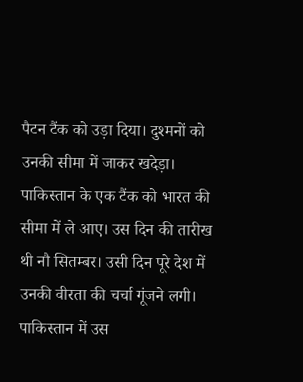पैटन टैंक को उड़ा दिया। दुश्मनों को उनकी सीमा में जाकर खदेड़ा। पाकिस्तान के एक टैंक को भारत की सीमा में ले आए। उस दिन की तारीख थी नौ सितम्बर। उसी दिन पूरे देश में उनकी वीरता की चर्चा गूंजने लगी। पाकिस्तान में उस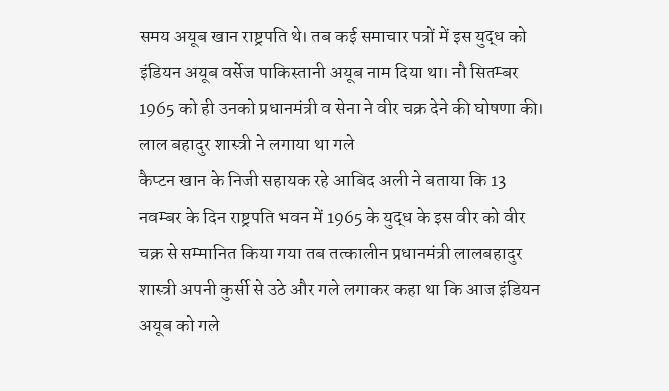समय अयूब खान राष्ट्रपति थे। तब कई समाचार पत्रों में इस युद्ध को इंडियन अयूब वर्सेज पाकिस्तानी अयूब नाम दिया था। नौ सितम्बर 1965 को ही उनको प्रधानमंत्री व सेना ने वीर चक्र देने की घोषणा की।
लाल बहादुर शास्त्री ने लगाया था गले
कैप्टन खान के निजी सहायक रहे आबिद अली ने बताया कि 13 नवम्बर के दिन राष्ट्रपति भवन में 1965 के युद्ध के इस वीर को वीर चक्र से सम्मानित किया गया तब तत्कालीन प्रधानमंत्री लालबहादुर शास्त्री अपनी कुर्सी से उठे और गले लगाकर कहा था कि आज इंडियन अयूब को गले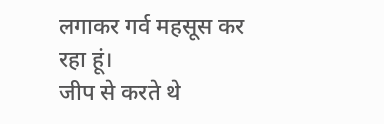लगाकर गर्व महसूस कर रहा हूं।
जीप से करते थे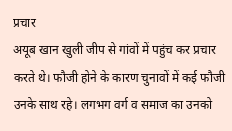प्रचार
अयूब खान खुली जीप से गांवों में पहुंच कर प्रचार करते थे। फौजी होने के कारण चुनावों में कई फौजी उनके साथ रहे। लगभग वर्ग व समाज का उनको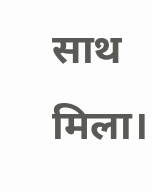साथ मिला।